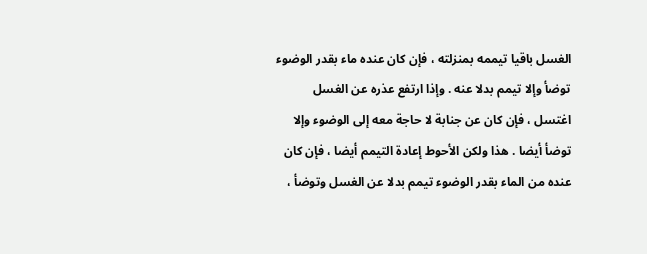الغسل باقيا تيممه بمنزلته ، فإن كان عنده ماء بقدر الوضوء
توضأ وإلا تيمم بدلا عنه . وإذا ارتفع عذره عن الغسل
اغتسل ، فإن كان عن جنابة لا حاجة معه إلى الوضوء وإلا
توضأ أيضا . هذا ولكن الأحوط إعادة التيمم أيضا ، فإن كان
عنده من الماء بقدر الوضوء تيمم بدلا عن الغسل وتوضأ ،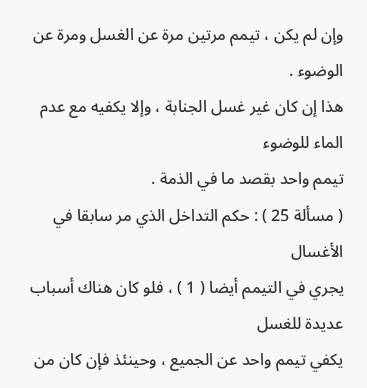وإن لم يكن ، تيمم مرتين مرة عن الغسل ومرة عن الوضوء .
هذا إن كان غير غسل الجنابة ، وإلا يكفيه مع عدم الماء للوضوء
تيمم واحد بقصد ما في الذمة .
( مسألة 25 ) : حكم التداخل الذي مر سابقا في الأغسال
يجري في التيمم أيضا ( 1 ) ، فلو كان هناك أسباب عديدة للغسل
يكفي تيمم واحد عن الجميع ، وحينئذ فإن كان من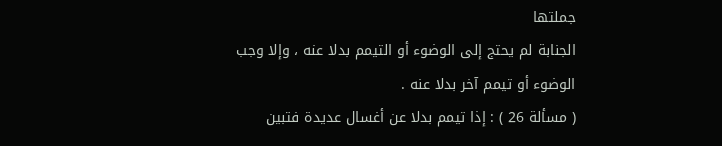جملتها
الجنابة لم يحتج إلى الوضوء أو التيمم بدلا عنه ، وإلا وجب
الوضوء أو تيمم آخر بدلا عنه .
( مسألة 26 ) : إذا تيمم بدلا عن أغسال عديدة فتبين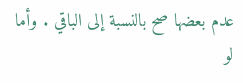عدم بعضها صح بالنسبة إلى الباقي . وأما لو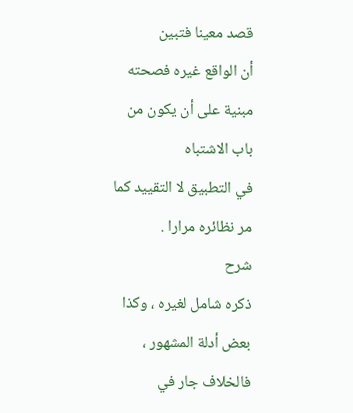قصد معينا فتبين
أن الواقع غيره فصحته مبنية على أن يكون من باب الاشتباه
في التطبيق لا التقييد كما مر نظائره مرارا .
شرح
ذكره شامل لغيره ، وكذا بعض أدلة المشهور ، فالخلاف جار في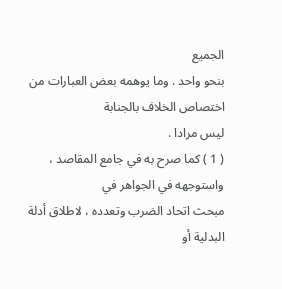الجميع
بنحو واحد . وما يوهمه بعض العبارات من اختصاص الخلاف بالجنابة
ليس مرادا .
( 1 ) كما صرح به في جامع المقاصد ، واستوجهه في الجواهر في
مبحث اتحاد الضرب وتعدده ، لاطلاق أدلة البدلية أو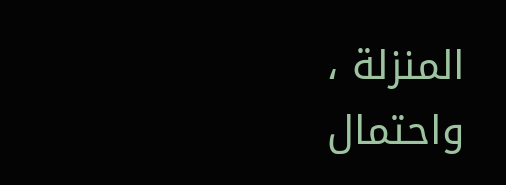المنزلة ، واحتمال